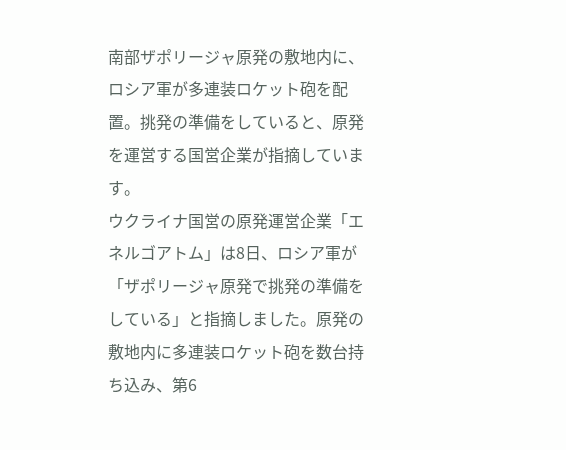南部ザポリージャ原発の敷地内に、ロシア軍が多連装ロケット砲を配置。挑発の準備をしていると、原発を運営する国営企業が指摘しています。
ウクライナ国営の原発運営企業「エネルゴアトム」は8日、ロシア軍が「ザポリージャ原発で挑発の準備をしている」と指摘しました。原発の敷地内に多連装ロケット砲を数台持ち込み、第6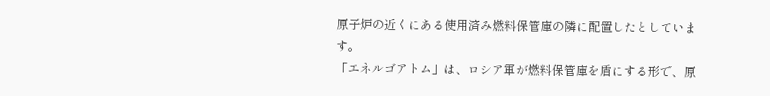原子炉の近くにある使用済み燃料保管庫の隣に配置したとしています。
「エネルゴアトム」は、ロシア軍が燃料保管庫を盾にする形で、原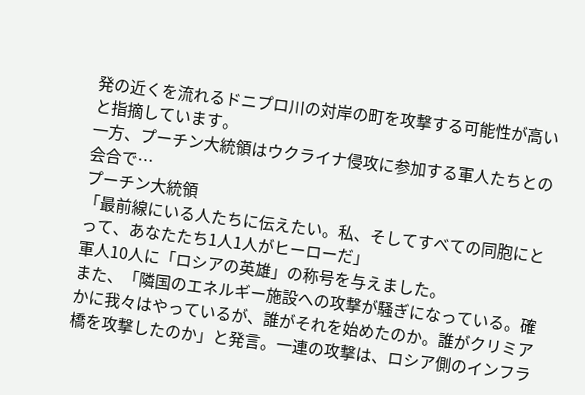発の近くを流れるドニプロ川の対岸の町を攻撃する可能性が高いと指摘しています。
一方、プーチン大統領はウクライナ侵攻に参加する軍人たちとの会合で…
プーチン大統領
「最前線にいる人たちに伝えたい。私、そしてすべての同胞にとって、あなたたち1人1人がヒーローだ」
軍人10人に「ロシアの英雄」の称号を与えました。
また、「隣国のエネルギー施設への攻撃が騒ぎになっている。確かに我々はやっているが、誰がそれを始めたのか。誰がクリミア橋を攻撃したのか」と発言。一連の攻撃は、ロシア側のインフラ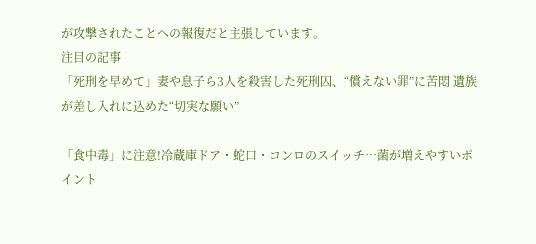が攻撃されたことへの報復だと主張しています。
注目の記事
「死刑を早めて」妻や息子ら3人を殺害した死刑囚、“償えない罪”に苦悶 遺族が差し入れに込めた“切実な願い”

「食中毒」に注意!冷蔵庫ドア・蛇口・コンロのスイッチ…菌が増えやすいポイント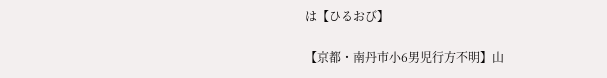は【ひるおび】

【京都・南丹市小6男児行方不明】山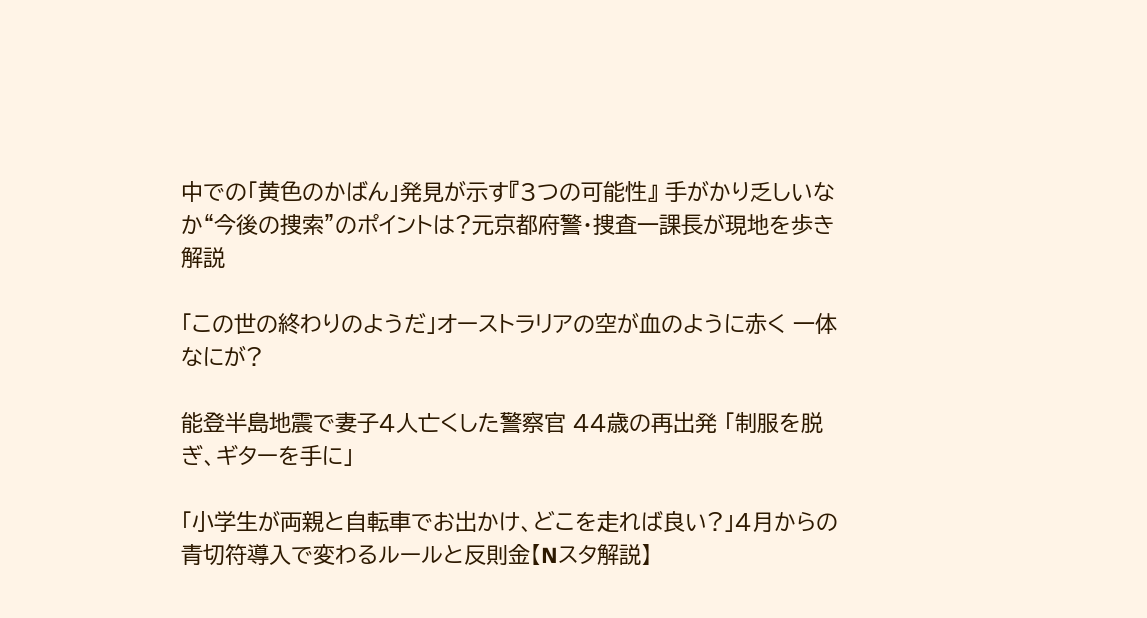中での「黄色のかばん」発見が示す『3つの可能性』 手がかり乏しいなか“今後の捜索”のポイントは?元京都府警・捜査一課長が現地を歩き解説

「この世の終わりのようだ」オーストラリアの空が血のように赤く 一体なにが?

能登半島地震で妻子4人亡くした警察官 44歳の再出発 「制服を脱ぎ、ギターを手に」

「小学生が両親と自転車でお出かけ、どこを走れば良い?」4月からの青切符導入で変わるルールと反則金【Nスタ解説】